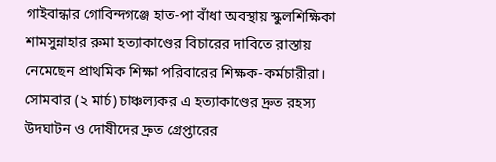গাইবান্ধার গোবিন্দগঞ্জে হাত-পা বাঁধা অবস্থায় স্কুলশিক্ষিকা শামসুন্নাহার রুমা হত্যাকাণ্ডের বিচারের দাবিতে রাস্তায় নেমেছেন প্রাথমিক শিক্ষা পরিবারের শিক্ষক-কর্মচারীরা।
সোমবার (২ মার্চ) চাঞ্চল্যকর এ হত্যাকাণ্ডের দ্রুত রহস্য উদঘাটন ও দোষীদের দ্রুত গ্রেপ্তারের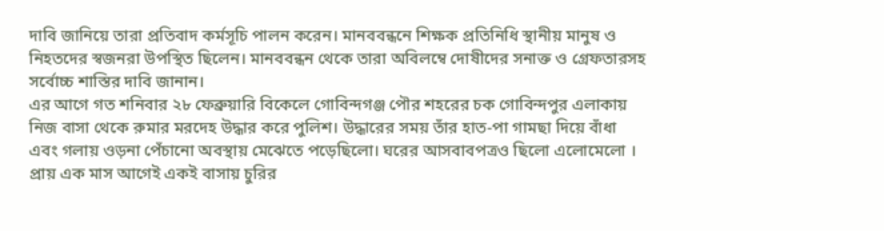দাবি জানিয়ে তারা প্রতিবাদ কর্মসূচি পালন করেন। মানববন্ধনে শিক্ষক প্রতিনিধি স্থানীয় মানুষ ও নিহতদের স্বজনরা উপস্থিত ছিলেন। মানববন্ধন থেকে তারা অবিলম্বে দোষীদের সনাক্ত ও গ্রেফতারসহ সর্বোচ্চ শাস্তির দাবি জানান।
এর আগে গত শনিবার ২৮ ফেব্রুয়ারি বিকেলে গোবিন্দগঞ্জ পৌর শহরের চক গোবিন্দপুর এলাকায় নিজ বাসা থেকে রুমার মরদেহ উদ্ধার করে পুলিশ। উদ্ধারের সময় তাঁর হাত-পা গামছা দিয়ে বাঁধা এবং গলায় ওড়না পেঁচানো অবস্থায় মেঝেতে পড়েছিলো। ঘরের আসবাবপত্রও ছিলো এলোমেলো । প্রায় এক মাস আগেই একই বাসায় চুরির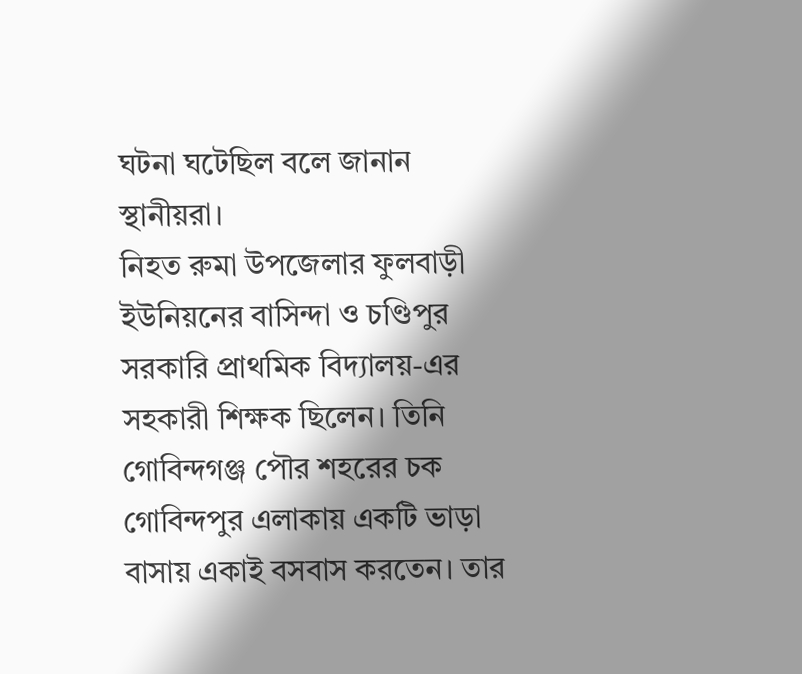ঘটনা ঘটেছিল বলে জানান স্থানীয়রা।
নিহত রুমা উপজেলার ফুলবাড়ী ইউনিয়নের বাসিন্দা ও চণ্ডিপুর সরকারি প্রাথমিক বিদ্যালয়-এর সহকারী শিক্ষক ছিলেন। তিনি গোবিন্দগঞ্জ পৌর শহরের চক গোবিন্দপুর এলাকায় একটি ভাড়া বাসায় একাই বসবাস করতেন। তার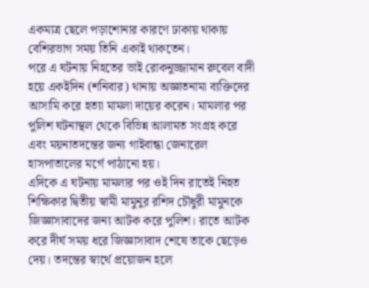একমাত্র ছেলে পড়াশোনার কারণে ঢাকায় থাকায় বেশিরভাগ সময় তিনি একাই থাকতেন।
পরে এ ঘটনায় নিহতের ভাই রোকনুজ্জামান রুবেল বাদী হয়ে একইদিন (শনিবার) থানায় অজ্ঞাতনামা ব্যক্তিদের আসামি করে হত্যা মামলা দায়ের করেন। মামলার পর পুলিশ ঘটনাস্থল থেকে বিভিন্ন আলামত সংগ্রহ করে এবং ময়নাতদন্তের জন্য গাইবান্ধা জেনারেল হাসপাতালের মর্গে পাঠানো হয়।
এদিকে এ ঘটনায় মামলার পর ওই দিন রাতেই নিহত শিক্ষিকার দ্বিতীয় স্বামী মামুনুর রশিদ চৌধুরী মামুনকে জিজ্ঞাসাবাদের জন্য আটক করে পুলিশ। রাতে আটক করে দীর্ঘ সময় ধরে জিজ্ঞাসাবাদ শেষে তাকে ছেড়েও দেয়। তদন্তের স্বার্থে প্রয়োজন হলে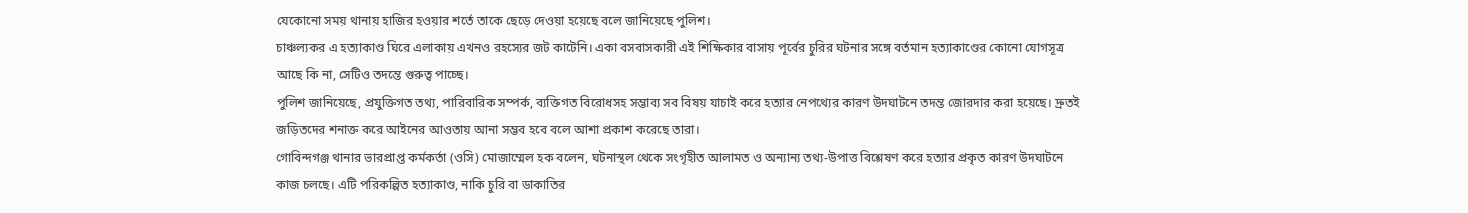যেকোনো সময় থানায় হাজির হওয়ার শর্তে তাকে ছেড়ে দেওয়া হয়েছে বলে জানিয়েছে পুলিশ।
চাঞ্চল্যকর এ হত্যাকাণ্ড ঘিরে এলাকায় এখনও রহস্যের জট কাটেনি। একা বসবাসকারী এই শিক্ষিকার বাসায় পূর্বের চুরির ঘটনার সঙ্গে বর্তমান হত্যাকাণ্ডের কোনো যোগসূত্র আছে কি না, সেটিও তদন্তে গুরুত্ব পাচ্ছে।
পুলিশ জানিয়েছে, প্রযুক্তিগত তথ্য, পারিবারিক সম্পর্ক, ব্যক্তিগত বিরোধসহ সম্ভাব্য সব বিষয় যাচাই করে হত্যার নেপথ্যের কারণ উদঘাটনে তদন্ত জোরদার করা হয়েছে। দ্রুতই জড়িতদের শনাক্ত করে আইনের আওতায় আনা সম্ভব হবে বলে আশা প্রকাশ করেছে তারা।
গোবিন্দগঞ্জ থানার ভারপ্রাপ্ত কর্মকর্তা (ওসি) মোজাম্মেল হক বলেন, ঘটনাস্থল থেকে সংগৃহীত আলামত ও অন্যান্য তথ্য-উপাত্ত বিশ্লেষণ করে হত্যার প্রকৃত কারণ উদঘাটনে কাজ চলছে। এটি পরিকল্পিত হত্যাকাণ্ড, নাকি চুরি বা ডাকাতির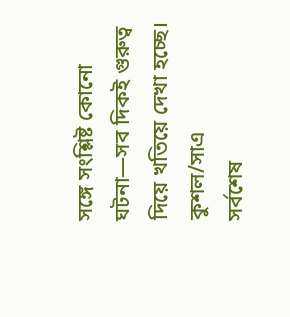সঙ্গে সংশ্লিষ্ট কোনো ঘটনা—সব দিকই গুরুত্ব দিয়ে খতিয়ে দেখা হচ্ছে।
কুশল/সাএ
সর্বশেষ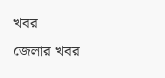খবর
জেলার খবর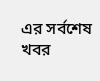এর সর্বশেষ খবর